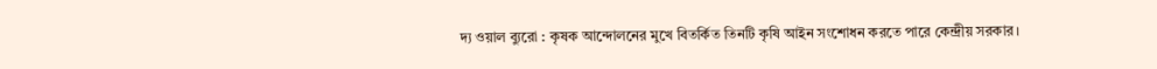দ্য ওয়াল ব্যুরো : কৃষক আন্দোলনের মুখে বিতর্কিত তিনটি কৃষি আইন সংশোধন করতে পারে কেন্দ্রীয় সরকার।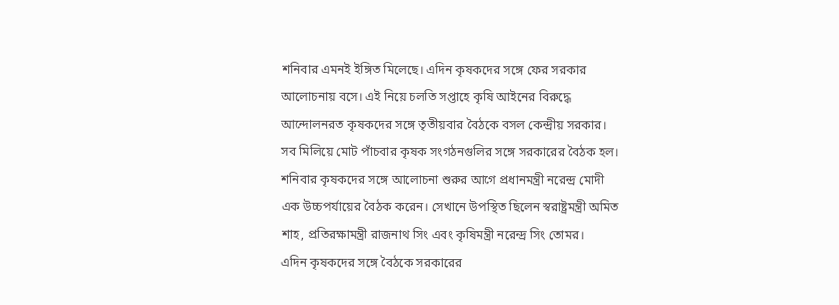শনিবার এমনই ইঙ্গিত মিলেছে। এদিন কৃষকদের সঙ্গে ফের সরকার আলোচনায় বসে। এই নিয়ে চলতি সপ্তাহে কৃষি আইনের বিরুদ্ধে আন্দোলনরত কৃষকদের সঙ্গে তৃতীয়বার বৈঠকে বসল কেন্দ্রীয় সরকার। সব মিলিয়ে মোট পাঁচবার কৃষক সংগঠনগুলির সঙ্গে সরকারের বৈঠক হল। শনিবার কৃষকদের সঙ্গে আলোচনা শুরুর আগে প্রধানমন্ত্রী নরেন্দ্র মোদী এক উচ্চপর্যায়ের বৈঠক করেন। সেখানে উপস্থিত ছিলেন স্বরাষ্ট্রমন্ত্রী অমিত শাহ, প্রতিরক্ষামন্ত্রী রাজনাথ সিং এবং কৃষিমন্ত্রী নরেন্দ্র সিং তোমর।
এদিন কৃষকদের সঙ্গে বৈঠকে সরকারের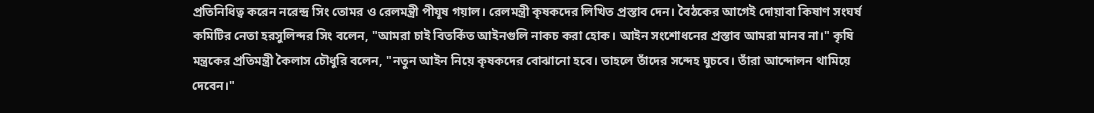প্রতিনিধিত্ব করেন নরেন্দ্র সিং তোমর ও রেলমন্ত্রী পীযূষ গয়াল। রেলমন্ত্রী কৃষকদের লিখিত প্রস্তাব দেন। বৈঠকের আগেই দোয়াবা কিষাণ সংঘর্ষ কমিটির নেতা হরসুলিন্দর সিং বলেন, "আমরা চাই বিতর্কিত আইনগুলি নাকচ করা হোক। আইন সংশোধনের প্রস্তাব আমরা মানব না।" কৃষি মন্ত্রকের প্রতিমন্ত্রী কৈলাস চৌধুরি বলেন, "নতুন আইন নিয়ে কৃষকদের বোঝানো হবে। তাহলে তাঁদের সন্দেহ ঘুচবে। তাঁরা আন্দোলন থামিয়ে দেবেন।"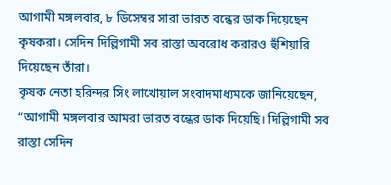আগামী মঙ্গলবার, ৮ ডিসেম্বর সারা ভারত বন্ধের ডাক দিয়েছেন কৃষকরা। সেদিন দিল্লিগামী সব রাস্তা অবরোধ করারও হুঁশিয়ারি দিয়েছেন তাঁরা।
কৃষক নেতা হরিন্দর সিং লাখোয়াল সংবাদমাধ্যমকে জানিয়েছেন, “আগামী মঙ্গলবার আমরা ভারত বন্ধের ডাক দিয়েছি। দিল্লিগামী সব রাস্তা সেদিন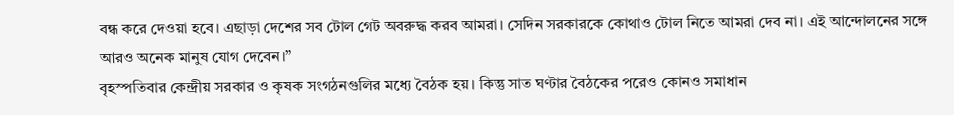বন্ধ করে দেওয়া হবে। এছাড়া দেশের সব টোল গেট অবরুদ্ধ করব আমরা। সেদিন সরকারকে কোথাও টোল নিতে আমরা দেব না। এই আন্দোলনের সঙ্গে আরও অনেক মানুষ যোগ দেবেন।”
বৃহস্পতিবার কেন্দ্রীয় সরকার ও কৃষক সংগঠনগুলির মধ্যে বৈঠক হয়। কিন্তু সাত ঘণ্টার বৈঠকের পরেও কোনও সমাধান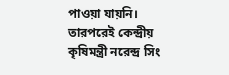পাওয়া যায়নি। তারপরেই কেন্দ্রীয় কৃষিমন্ত্রী নরেন্দ্র সিং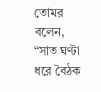তোমর বলেন, “সাত ঘণ্টা ধরে বৈঠক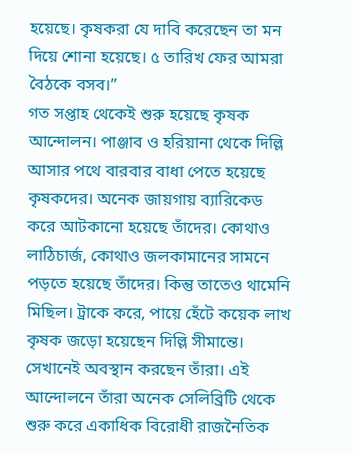হয়েছে। কৃষকরা যে দাবি করেছেন তা মন দিয়ে শোনা হয়েছে। ৫ তারিখ ফের আমরা বৈঠকে বসব।”
গত সপ্তাহ থেকেই শুরু হয়েছে কৃষক আন্দোলন। পাঞ্জাব ও হরিয়ানা থেকে দিল্লি আসার পথে বারবার বাধা পেতে হয়েছে কৃষকদের। অনেক জায়গায় ব্যারিকেড করে আটকানো হয়েছে তাঁদের। কোথাও লাঠিচার্জ, কোথাও জলকামানের সামনে পড়তে হয়েছে তাঁদের। কিন্তু তাতেও থামেনি মিছিল। ট্রাকে করে, পায়ে হেঁটে কয়েক লাখ কৃষক জড়ো হয়েছেন দিল্লি সীমান্তে। সেখানেই অবস্থান করছেন তাঁরা। এই আন্দোলনে তাঁরা অনেক সেলিব্রিটি থেকে শুরু করে একাধিক বিরোধী রাজনৈতিক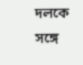দলকে সঙ্গে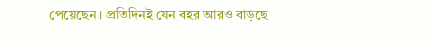পেয়েছেন। প্রতিদিনই যেন বহর আরও বাড়ছে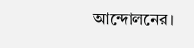আন্দোলনের।